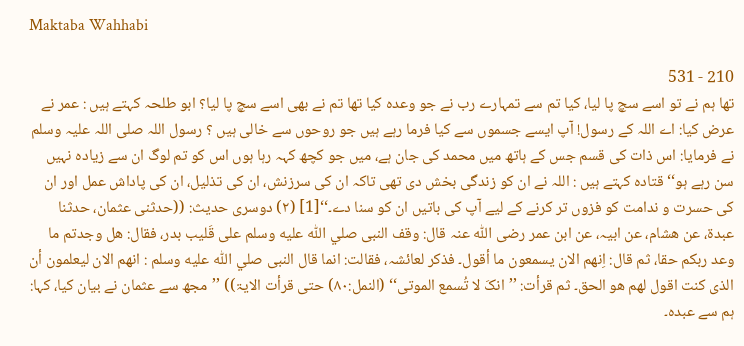Maktaba Wahhabi

210 - 531
تھا ہم نے تو اسے سچ پا لیا، کیا تم سے تمہارے رب نے جو وعدہ کیا تھا تم نے بھی اسے سچ پا لیا؟ ابو طلحہ کہتے ہیں : عمر نے عرض کیا: اے اللہ کے رسول! آپ ایسے جسموں سے کیا فرما رہے ہیں جو روحوں سے خالی ہیں ؟ رسول اللہ صلی اللہ علیہ وسلم نے فرمایا: اس ذات کی قسم جس کے ہاتھ میں محمد کی جان ہے، میں جو کچھ کہہ رہا ہوں اس کو تم لوگ ان سے زیادہ نہیں سن رہے ہو‘‘ قتادہ کہتے ہیں : اللہ نے ان کو زندگی بخش دی تھی تاکہ ان کی سرزنش، ان کی تذلیل، ان کی پاداش عمل اور ان کی حسرت و ندامت کو فزوں تر کرنے کے لیے آپ کی باتیں ان کو سنا دے۔‘‘[1] (۲) دوسری حدیث: ((حدثنی عثمان، حدثنا عبدۃ، عن ھشام، عن ابیہ، عن ابن عمر رضی اللّٰه عنہ قال: وقف النبی صلي اللّٰه عليه وسلم علی قَلیب بدر، فقال: ھل وجدتم ما وعد ربکم حقا، ثم قال: اِنھم الان یسمعون ما أقول۔ فذکر لعائشہ، فقالت: انما قال النبی صلي اللّٰه عليه وسلم : انھم الان لیعلمون أن الذی کنت اقول لھم ھو الحق۔ ثم قرأت: ’’انکَ لا تُسمع الموتی‘‘ (النمل:۸۰) حتی قرأت الایۃ)) ’’مجھ سے عثمان نے بیان کیا، کہا: ہم سے عبدہ۔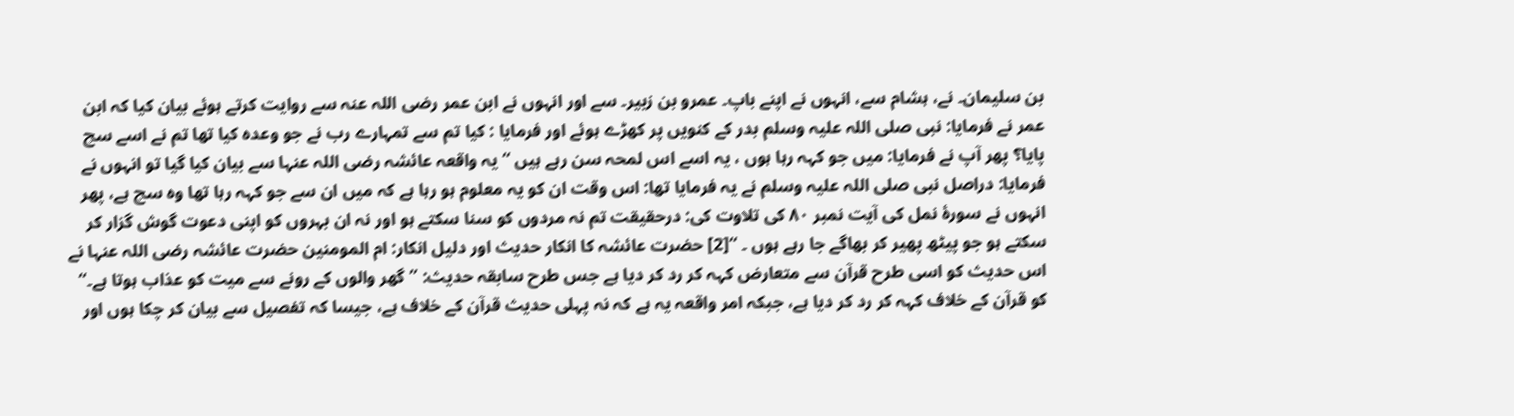بن سلیمان۔ نے، ہشام سے، انہوں نے اپنے باپ۔ عمرو بن زبیر۔ سے اور انہوں نے ابن عمر رضی اللہ عنہ سے روایت کرتے ہوئے بیان کیا کہ ابن عمر نے فرمایا: نبی صلی اللہ علیہ وسلم بدر کے کنویں پر کھڑے ہوئے اور فرمایا : کیا تم سے تمہارے رب نے جو وعدہ کیا تھا تم نے اسے سچ پایا؟ پھر آپ نے فرمایا: میں جو کہہ رہا ہوں ، یہ اسے اس لمحہ سن رہے ہیں ‘‘ یہ واقعہ عائشہ رضی اللہ عنہا سے بیان کیا گیا تو انہوں نے فرمایا: دراصل نبی صلی اللہ علیہ وسلم نے یہ فرمایا تھا: اس وقت ان کو یہ معلوم ہو رہا ہے کہ میں ان سے جو کہہ رہا تھا وہ سچ ہے، پھر انہوں نے سورۂ نمل کی آیت نمبر ۸۰ کی تلاوت کی: درحقیقت تم نہ مردوں کو سنا سکتے ہو اور نہ ان بہروں کو اپنی دعوت گوش گزار کر سکتے ہو جو پیٹھ پھیر کر بھاگے جا رہے ہوں ۔ ‘‘[2] حضرت عائشہ کا انکار حدیث اور دلیل انکار: ام المومنین حضرت عائشہ رضی اللہ عنہا نے اس حدیث کو اسی طرح قرآن سے متعارض کہہ کر رد کر دیا ہے جس طرح سابقہ حدیث: ’’گھر والوں کے رونے سے میت کو عذاب ہوتا ہے۔‘‘ کو قرآن کے خلاف کہہ کر رد کر دیا ہے، جبکہ امر واقعہ یہ ہے کہ نہ پہلی حدیث قرآن کے خلاف ہے، جیسا کہ تفصیل سے بیان کر چکا ہوں اور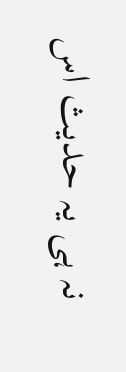نہ ہی یہ حدیث اس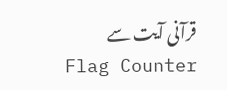قرآنی آیت سے
Flag Counter